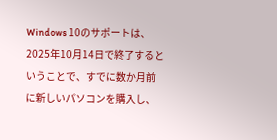Windows 10のサポートは、2025年10月14日で終了するということで、すでに数か月前に新しいパソコンを購入し、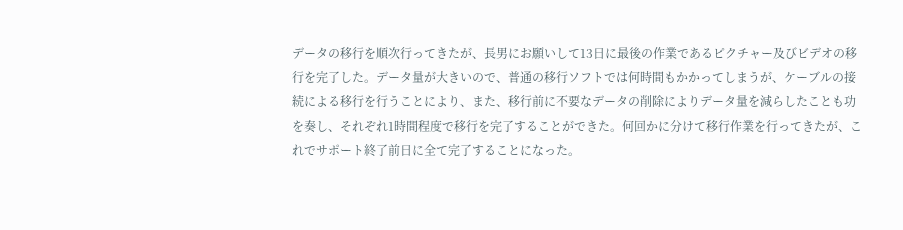データの移行を順次行ってきたが、長男にお願いして13日に最後の作業であるピクチャー及びビデオの移行を完了した。データ量が大きいので、普通の移行ソフトでは何時間もかかってしまうが、ケーブルの接続による移行を行うことにより、また、移行前に不要なデータの削除によりデータ量を減らしたことも功を奏し、それぞれ1時間程度で移行を完了することができた。何回かに分けて移行作業を行ってきたが、これでサポート終了前日に全て完了することになった。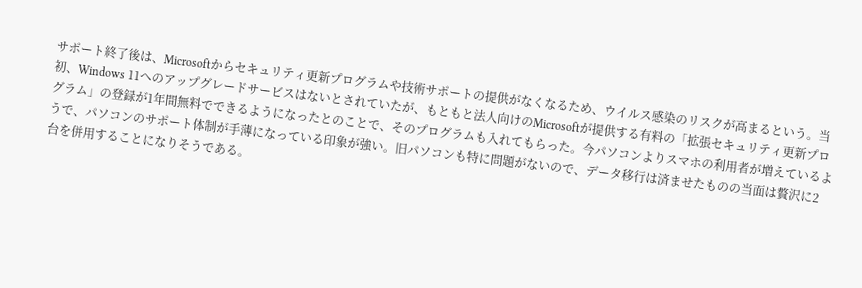サポート終了後は、Microsoftからセキュリティ更新プログラムや技術サポートの提供がなくなるため、ウイルス感染のリスクが高まるという。当初、Windows 11へのアップグレードサービスはないとされていたが、もともと法人向けのMicrosoftが提供する有料の「拡張セキュリティ更新プログラム」の登録が1年間無料でできるようになったとのことで、そのプログラムも入れてもらった。今パソコンよりスマホの利用者が増えているようで、パソコンのサポート体制が手薄になっている印象が強い。旧パソコンも特に問題がないので、データ移行は済ませたものの当面は贅沢に2台を併用することになりそうである。